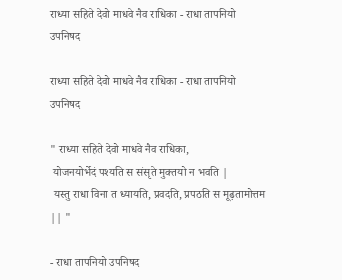राध्या सहिते देवो माधवे नैव राधिका - राधा तापनियो उपनिषद

राध्या सहिते देवो माधवे नैव राधिका - राधा तापनियो उपनिषद

" राध्या सहिते देवो माधवे नैव राधिका,
 योजनयोर्भेदं पश्यति स संसृते मुक्तयो न भवति |
 यस्तु राधा विना त ध्यायति, प्रवदति, प्रपठति स मूढ़तामोत्तम || "

- राधा तापनियो उपनिषद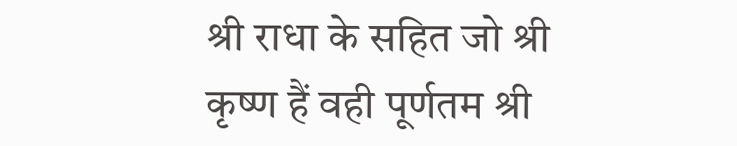श्री राधा के सहित जो श्री कृष्ण हैं वही पूर्णतम श्री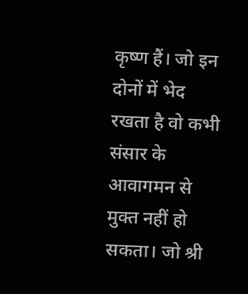कृष्ण हैं। जो इन  दोनों में भेद रखता है वो कभी संसार के आवागमन से मुक्त नहीं हो सकता। जो श्री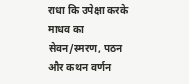राधा कि उपेक्षा करके माधव का सेवन/स्मरण, पठन और कथन वर्णन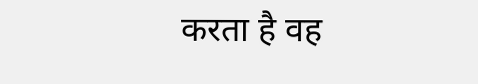करता है वह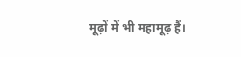मूढ़ों में भी महामूढ़ हैं।